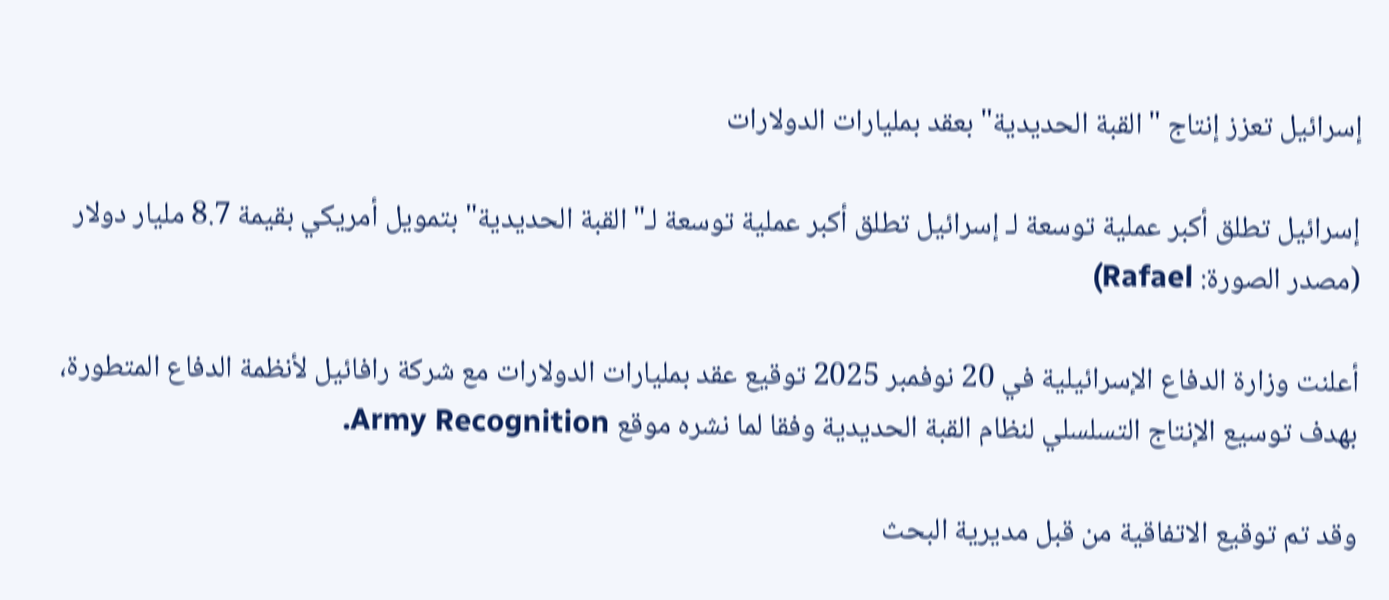إسرائيل تعزز إنتاج "القبة الحديدية" بعقد بمليارات الدولارات

إسرائيل تطلق أكبر عملية توسعة لـ إسرائيل تطلق أكبر عملية توسعة لـ"القبة الحديدية" بتمويل أمريكي بقيمة 8.7 مليار دولار (مصدر الصورة: Rafael)

أعلنت وزارة الدفاع الإسرائيلية في 20 نوفمبر 2025 توقيع عقد بمليارات الدولارات مع شركة رافائيل لأنظمة الدفاع المتطورة، بهدف توسيع الإنتاج التسلسلي لنظام القبة الحديدية وفقا لما نشره موقع Army Recognition.

وقد تم توقيع الاتفاقية من قبل مديرية البحث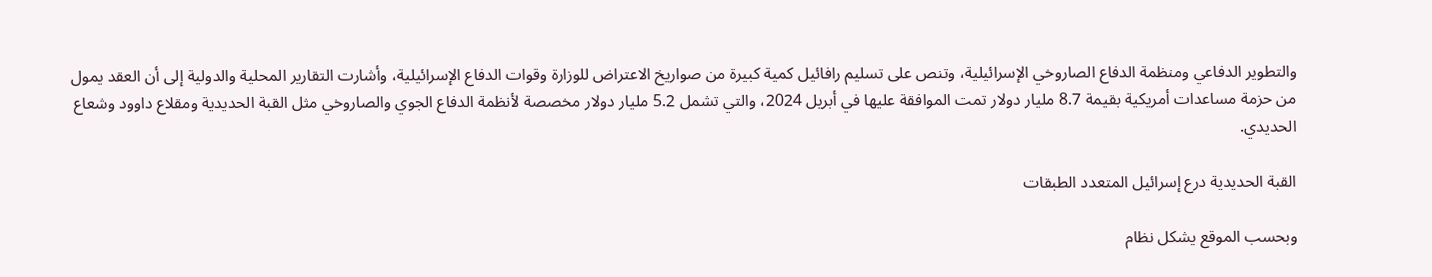والتطوير الدفاعي ومنظمة الدفاع الصاروخي الإسرائيلية، وتنص على تسليم رافائيل كمية كبيرة من صواريخ الاعتراض للوزارة وقوات الدفاع الإسرائيلية، وأشارت التقارير المحلية والدولية إلى أن العقد يمول من حزمة مساعدات أمريكية بقيمة 8.7 مليار دولار تمت الموافقة عليها في أبريل 2024، والتي تشمل 5.2 مليار دولار مخصصة لأنظمة الدفاع الجوي والصاروخي مثل القبة الحديدية ومقلاع داوود وشعاع الحديدي.

القبة الحديدية درع إسرائيل المتعدد الطبقات

وبحسب الموقع يشكل نظام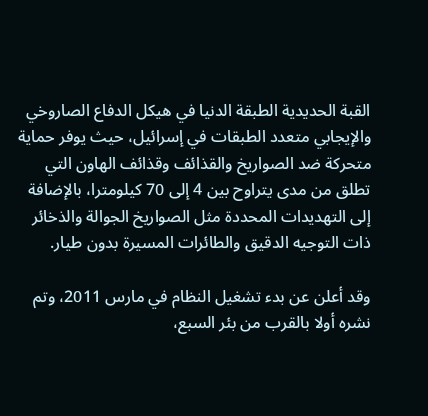القبة الحديدية الطبقة الدنيا في هيكل الدفاع الصاروخي والإيجابي متعدد الطبقات في إسرائيل، حيث يوفر حماية متحركة ضد الصواريخ والقذائف وقذائف الهاون التي تطلق من مدى يتراوح بين 4 إلى 70 كيلومترا، بالإضافة إلى التهديدات المحددة مثل الصواريخ الجوالة والذخائر ذات التوجيه الدقيق والطائرات المسيرة بدون طيار.

وقد أعلن عن بدء تشغيل النظام في مارس 2011، وتم نشره أولا بالقرب من بئر السبع،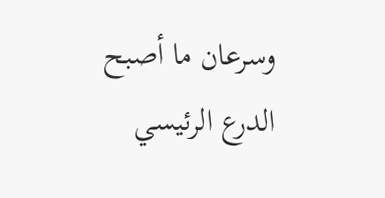وسرعان ما أصبح الدرع الرئيسي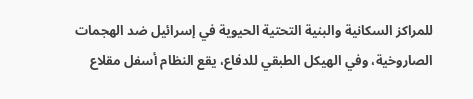للمراكز السكانية والبنية التحتية الحيوية في إسرائيل ضد الهجمات الصاروخية، وفي الهيكل الطبقي للدفاع، يقع النظام أسفل مقلاع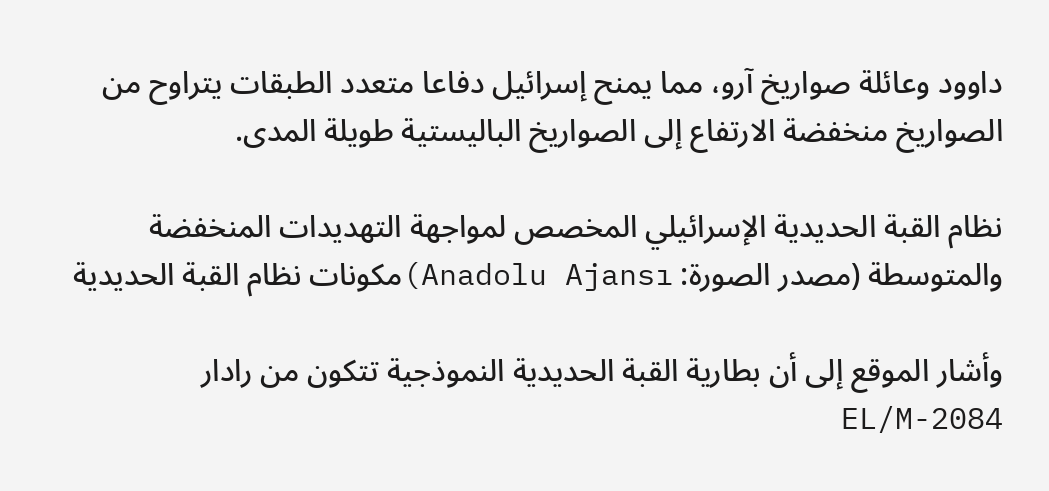داوود وعائلة صواريخ آرو، مما يمنح إسرائيل دفاعا متعدد الطبقات يتراوح من الصواريخ منخفضة الارتفاع إلى الصواريخ الباليستية طويلة المدى.

نظام القبة الحديدية الإسرائيلي المخصص لمواجهة التهديدات المنخفضة والمتوسطة (مصدر الصورة: Anadolu Ajansı)مكونات نظام القبة الحديدية

وأشار الموقع إلى أن بطارية القبة الحديدية النموذجية تتكون من رادار EL/M-2084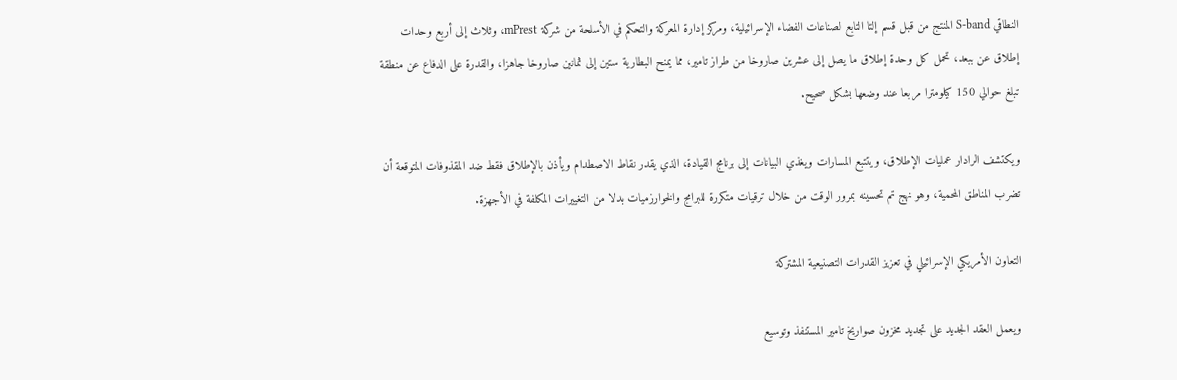النطاقي S-band المنتج من قبل قسم إلتا التابع لصناعات الفضاء الإسرائيلية، ومركز إدارة المعركة والتحكم في الأسلحة من شركة mPrest، وثلاث إلى أربع وحدات إطلاق عن ببعد، تحمل كل وحدة إطلاق ما يصل إلى عشرين صاروخا من طراز تامير، مما يمنح البطارية ستين إلى ثمانين صاروخا جاهزا، والقدرة على الدفاع عن منطقة تبلغ حوالي 150 كيلومترا مربعا عند وضعها بشكل صحيح.

ويكتشف الرادار عمليات الإطلاق، ويتتبع المسارات ويغذي البيانات إلى برنامج القيادة، الذي يقدر نقاط الاصطدام ويأذن بالإطلاق فقط ضد المقذوفات المتوقعة أن تضرب المناطق المحمية، وهو نهج تم تحسينه بمرور الوقت من خلال ترقيات متكررة للبرامج والخوارزميات بدلا من التغييرات المكلفة في الأجهزة.

التعاون الأمريكي الإسرائيلي في تعزيز القدرات التصنيعية المشتركة

ويعمل العقد الجديد على تجديد مخزون صواريخ تامير المستنفذ وتوسيع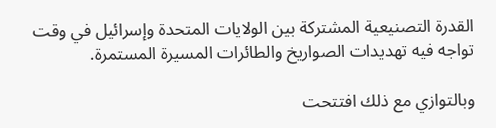القدرة التصنيعية المشتركة بين الولايات المتحدة وإسرائيل في وقت تواجه فيه تهديدات الصواريخ والطائرات المسيرة المستمرة.

وبالتوازي مع ذلك افتتحت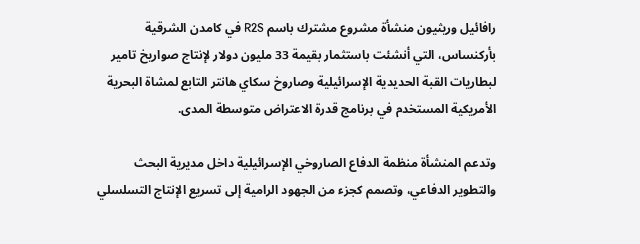رافائيل وريثيون منشأة مشروع مشترك باسم R2S في كامدن الشرقية بأركنساس، التي أنشئت باستثمار بقيمة 33 مليون دولار لإنتاج صواريخ تامير لبطاريات القبة الحديدية الإسرائيلية وصاروخ سكاي هانتر التابع لمشاة البحرية الأمريكية المستخدم في برنامج قدرة الاعتراض متوسطة المدى.

وتدعم المنشأة منظمة الدفاع الصاروخي الإسرائيلية داخل مديرية البحث والتطوير الدفاعي، وتصمم كجزء من الجهود الرامية إلى تسريع الإنتاج التسلسلي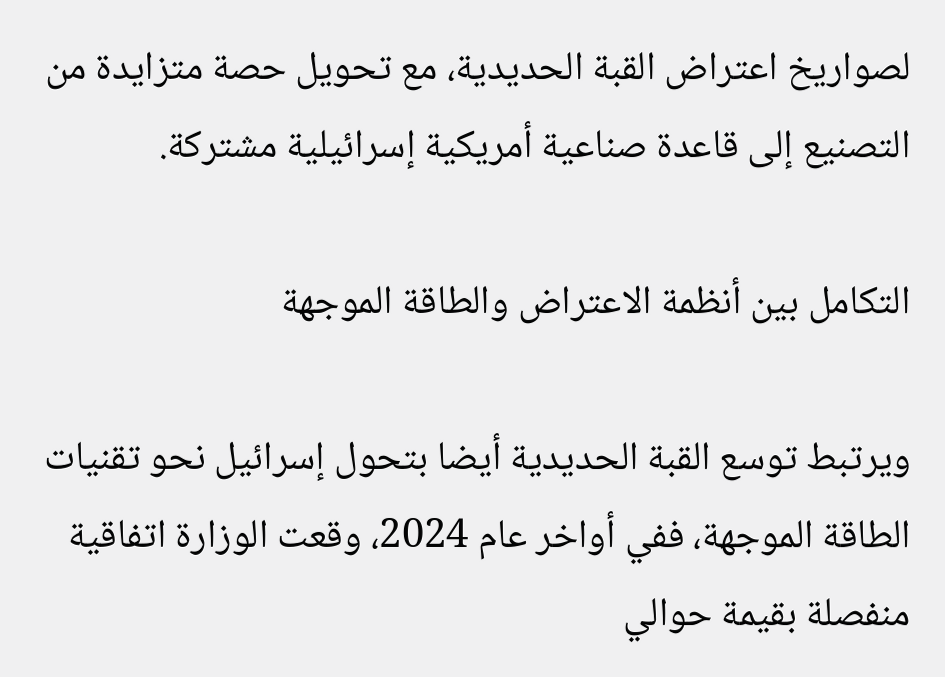لصواريخ اعتراض القبة الحديدية، مع تحويل حصة متزايدة من التصنيع إلى قاعدة صناعية أمريكية إسرائيلية مشتركة.

التكامل بين أنظمة الاعتراض والطاقة الموجهة

ويرتبط توسع القبة الحديدية أيضا بتحول إسرائيل نحو تقنيات الطاقة الموجهة، ففي أواخر عام 2024، وقعت الوزارة اتفاقية منفصلة بقيمة حوالي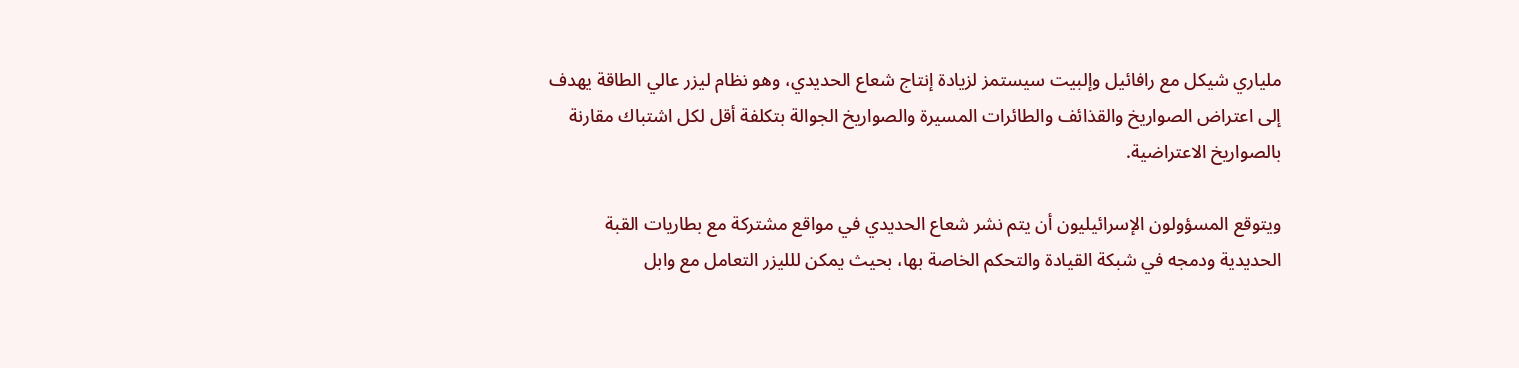ملياري شيكل مع رافائيل وإلبيت سيستمز لزيادة إنتاج شعاع الحديدي، وهو نظام ليزر عالي الطاقة يهدف إلى اعتراض الصواريخ والقذائف والطائرات المسيرة والصواريخ الجوالة بتكلفة أقل لكل اشتباك مقارنة بالصواريخ الاعتراضية.

ويتوقع المسؤولون الإسرائيليون أن يتم نشر شعاع الحديدي في مواقع مشتركة مع بطاريات القبة الحديدية ودمجه في شبكة القيادة والتحكم الخاصة بها، بحيث يمكن للليزر التعامل مع وابل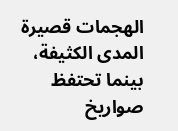الهجمات قصيرة المدى الكثيفة، بينما تحتفظ صواريخ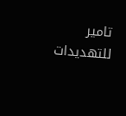تامير للتهديدات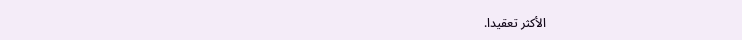الأكثر تعقيدا.